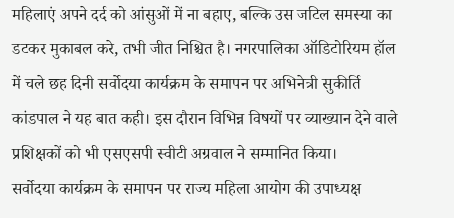महिलाएं अपने दर्द को आंसुओं में ना बहाए, बल्कि उस जटिल समस्या का डटकर मुकाबल करे, तभी जीत निश्चित है। नगरपालिका ऑडिटोरियम हॉल में चले छह दिनी सर्वोदया कार्यक्रम के समापन पर अभिनेत्री सुकीर्ति कांडपाल ने यह बात कही। इस दौरान विभिन्न विषयों पर व्याख्यान देने वाले प्रशिक्षकों को भी एसएसपी स्वीटी अग्रवाल ने सम्मानित किया।
सर्वोदया कार्यक्रम के समापन पर राज्य महिला आयोग की उपाध्यक्ष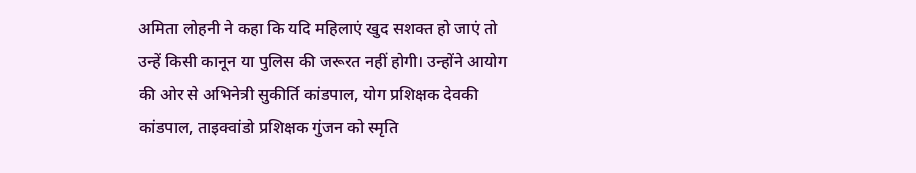अमिता लोहनी ने कहा कि यदि महिलाएं खुद सशक्त हो जाएं तो उन्हें किसी कानून या पुलिस की जरूरत नहीं होगी। उन्होंने आयोग की ओर से अभिनेत्री सुकीर्ति कांडपाल, योग प्रशिक्षक देवकी कांडपाल, ताइक्वांडो प्रशिक्षक गुंजन को स्मृति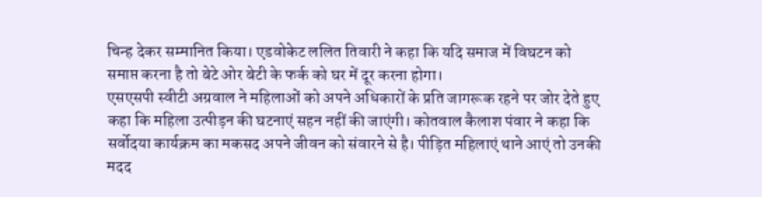चिन्ह देकर सम्मानित किया। एडवोकेट ललित तिवारी ने कहा कि यदि समाज में विघटन को समाप्त करना है तो बेटे ओर बेटी के फर्क को घर में दूर करना होगा।
एसएसपी स्वीटी अग्रवाल ने महिलाओं को अपने अधिकारों के प्रति जागरूक रहने पर जोर देते हुए कहा कि महिला उत्पीड़न की घटनाएं सहन नहीं की जाएंगी। कोतवाल कैलाश पंवार ने कहा कि सर्वोदया कार्यक्रम का मकसद अपने जीवन को संवारने से है। पीड़ित महिलाएं थाने आएं तो उनकी मदद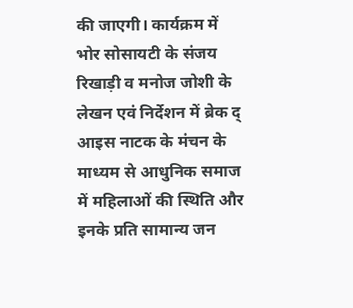की जाएगी। कार्यक्रम में भोर सोसायटी के संजय रिखाड़ी व मनोज जोशी के लेखन एवं निर्देशन में ब्रेक द् आइस नाटक के मंचन के माध्यम से आधुनिक समाज में महिलाओं की स्थिति और इनके प्रति सामान्य जन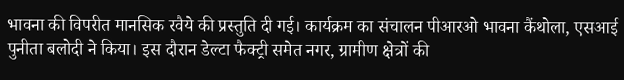भावना की विपरीत मानसिक रवैये की प्रस्तुति दी गई। कार्यक्रम का संचालन पीआरओ भावना कैंथोला, एसआई पुनीता बलोदी ने किया। इस दौरान डेल्टा फैक्ट्री समेत नगर, ग्रामीण क्षेत्रों की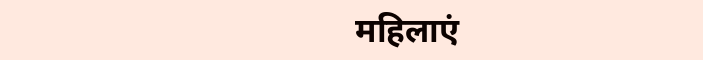महिलाएं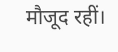मौजूद रहीं।